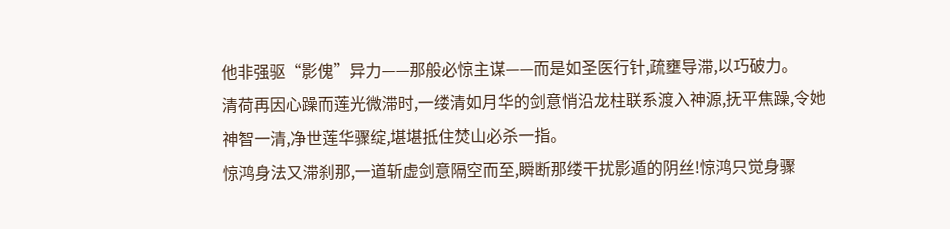他非强驱“影傀”异力——那般必惊主谋——而是如圣医行针,疏壅导滞,以巧破力。
清荷再因心躁而莲光微滞时,一缕清如月华的剑意悄沿龙柱联系渡入神源,抚平焦躁,令她神智一清,净世莲华骤绽,堪堪抵住焚山必杀一指。
惊鸿身法又滞刹那,一道斩虚剑意隔空而至,瞬断那缕干扰影遁的阴丝!惊鸿只觉身骤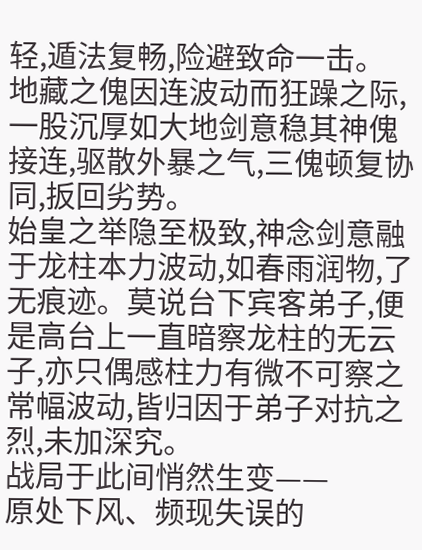轻,遁法复畅,险避致命一击。
地藏之傀因连波动而狂躁之际,一股沉厚如大地剑意稳其神傀接连,驱散外暴之气,三傀顿复协同,扳回劣势。
始皇之举隐至极致,神念剑意融于龙柱本力波动,如春雨润物,了无痕迹。莫说台下宾客弟子,便是高台上一直暗察龙柱的无云子,亦只偶感柱力有微不可察之常幅波动,皆归因于弟子对抗之烈,未加深究。
战局于此间悄然生变——
原处下风、频现失误的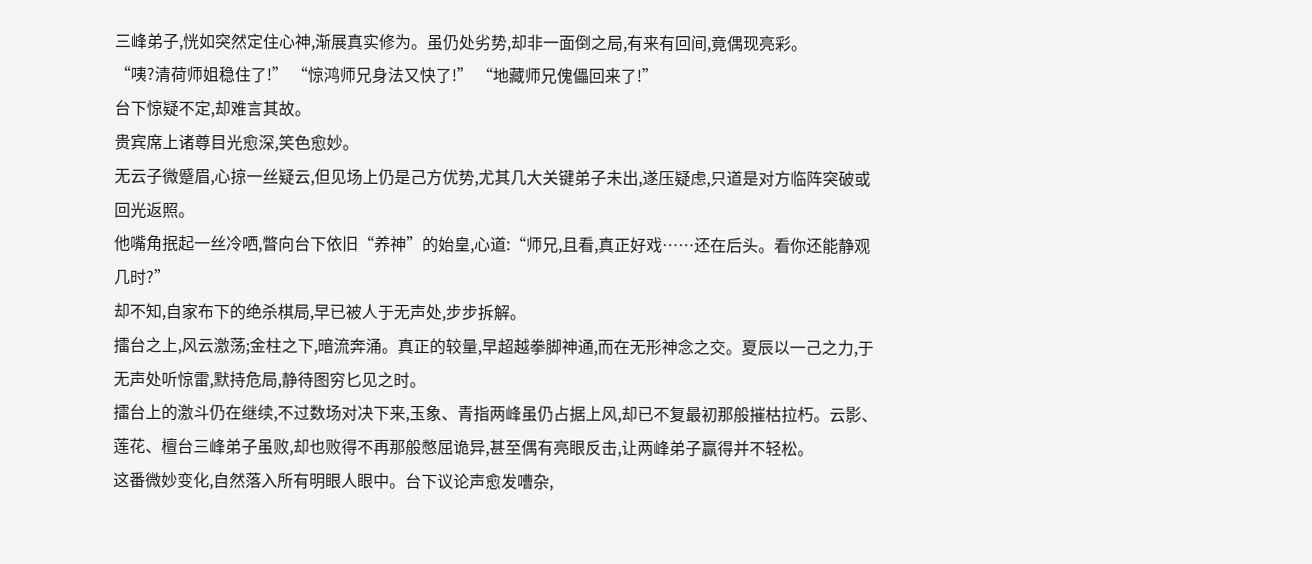三峰弟子,恍如突然定住心神,渐展真实修为。虽仍处劣势,却非一面倒之局,有来有回间,竟偶现亮彩。
“咦?清荷师姐稳住了!” “惊鸿师兄身法又快了!” “地藏师兄傀儡回来了!”
台下惊疑不定,却难言其故。
贵宾席上诸尊目光愈深,笑色愈妙。
无云子微蹙眉,心掠一丝疑云,但见场上仍是己方优势,尤其几大关键弟子未出,遂压疑虑,只道是对方临阵突破或回光返照。
他嘴角抿起一丝冷哂,瞥向台下依旧“养神”的始皇,心道:“师兄,且看,真正好戏……还在后头。看你还能静观几时?”
却不知,自家布下的绝杀棋局,早已被人于无声处,步步拆解。
擂台之上,风云激荡;金柱之下,暗流奔涌。真正的较量,早超越拳脚神通,而在无形神念之交。夏辰以一己之力,于无声处听惊雷,默持危局,静待图穷匕见之时。
擂台上的激斗仍在继续,不过数场对决下来,玉象、青指两峰虽仍占据上风,却已不复最初那般摧枯拉朽。云影、莲花、檀台三峰弟子虽败,却也败得不再那般憋屈诡异,甚至偶有亮眼反击,让两峰弟子赢得并不轻松。
这番微妙变化,自然落入所有明眼人眼中。台下议论声愈发嘈杂,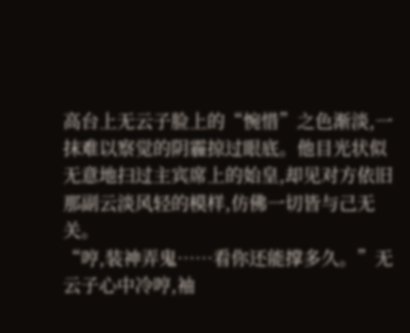高台上无云子脸上的“惋惜”之色渐淡,一抹难以察觉的阴霾掠过眼底。他目光状似无意地扫过主宾席上的始皇,却见对方依旧那副云淡风轻的模样,仿佛一切皆与己无关。
“哼,装神弄鬼……看你还能撑多久。”无云子心中冷哼,袖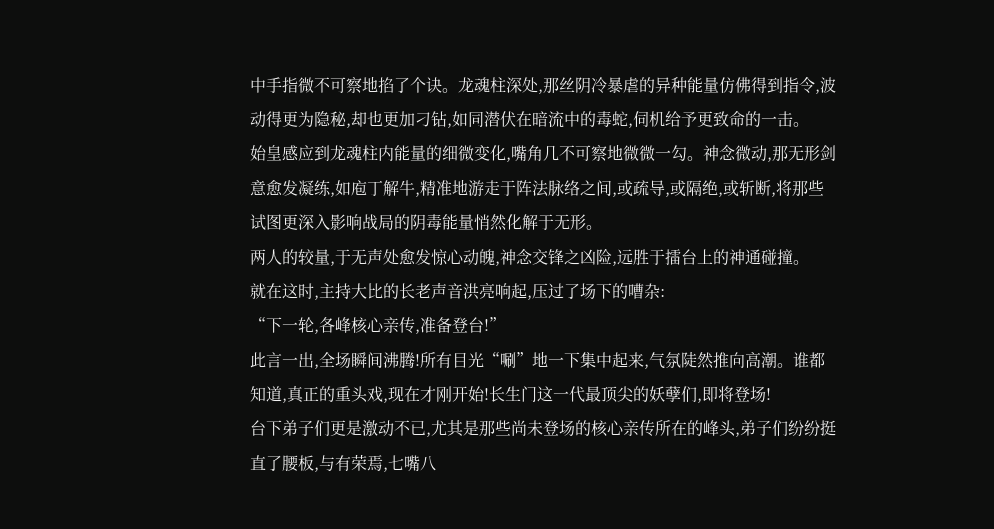中手指微不可察地掐了个诀。龙魂柱深处,那丝阴冷暴虐的异种能量仿佛得到指令,波动得更为隐秘,却也更加刁钻,如同潜伏在暗流中的毒蛇,伺机给予更致命的一击。
始皇感应到龙魂柱内能量的细微变化,嘴角几不可察地微微一勾。神念微动,那无形剑意愈发凝练,如庖丁解牛,精准地游走于阵法脉络之间,或疏导,或隔绝,或斩断,将那些试图更深入影响战局的阴毒能量悄然化解于无形。
两人的较量,于无声处愈发惊心动魄,神念交锋之凶险,远胜于擂台上的神通碰撞。
就在这时,主持大比的长老声音洪亮响起,压过了场下的嘈杂:
“下一轮,各峰核心亲传,准备登台!”
此言一出,全场瞬间沸腾!所有目光“唰”地一下集中起来,气氛陡然推向高潮。谁都知道,真正的重头戏,现在才刚开始!长生门这一代最顶尖的妖孽们,即将登场!
台下弟子们更是激动不已,尤其是那些尚未登场的核心亲传所在的峰头,弟子们纷纷挺直了腰板,与有荣焉,七嘴八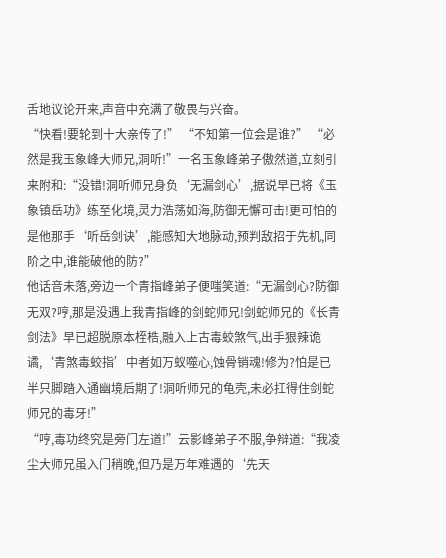舌地议论开来,声音中充满了敬畏与兴奋。
“快看!要轮到十大亲传了!” “不知第一位会是谁?” “必然是我玉象峰大师兄,洞听!”一名玉象峰弟子傲然道,立刻引来附和:“没错!洞听师兄身负‘无漏剑心’,据说早已将《玉象镇岳功》练至化境,灵力浩荡如海,防御无懈可击!更可怕的是他那手‘听岳剑诀’,能感知大地脉动,预判敌招于先机,同阶之中,谁能破他的防?”
他话音未落,旁边一个青指峰弟子便嗤笑道:“无漏剑心?防御无双?哼,那是没遇上我青指峰的剑蛇师兄!剑蛇师兄的《长青剑法》早已超脱原本桎梏,融入上古毒蛟煞气,出手狠辣诡谲,‘青煞毒蛟指’中者如万蚁噬心,蚀骨销魂!修为?怕是已半只脚踏入通幽境后期了!洞听师兄的龟壳,未必扛得住剑蛇师兄的毒牙!”
“哼,毒功终究是旁门左道!”云影峰弟子不服,争辩道:“我凌尘大师兄虽入门稍晚,但乃是万年难遇的‘先天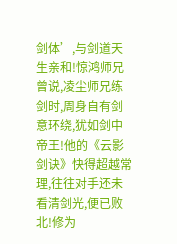剑体’,与剑道天生亲和!惊鸿师兄曾说,凌尘师兄练剑时,周身自有剑意环绕,犹如剑中帝王!他的《云影剑诀》快得超越常理,往往对手还未看清剑光,便已败北!修为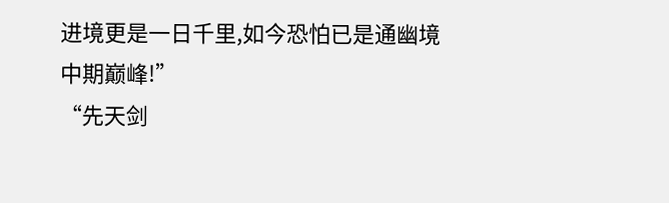进境更是一日千里,如今恐怕已是通幽境中期巅峰!”
“先天剑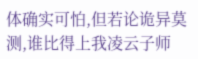体确实可怕,但若论诡异莫测,谁比得上我凌云子师